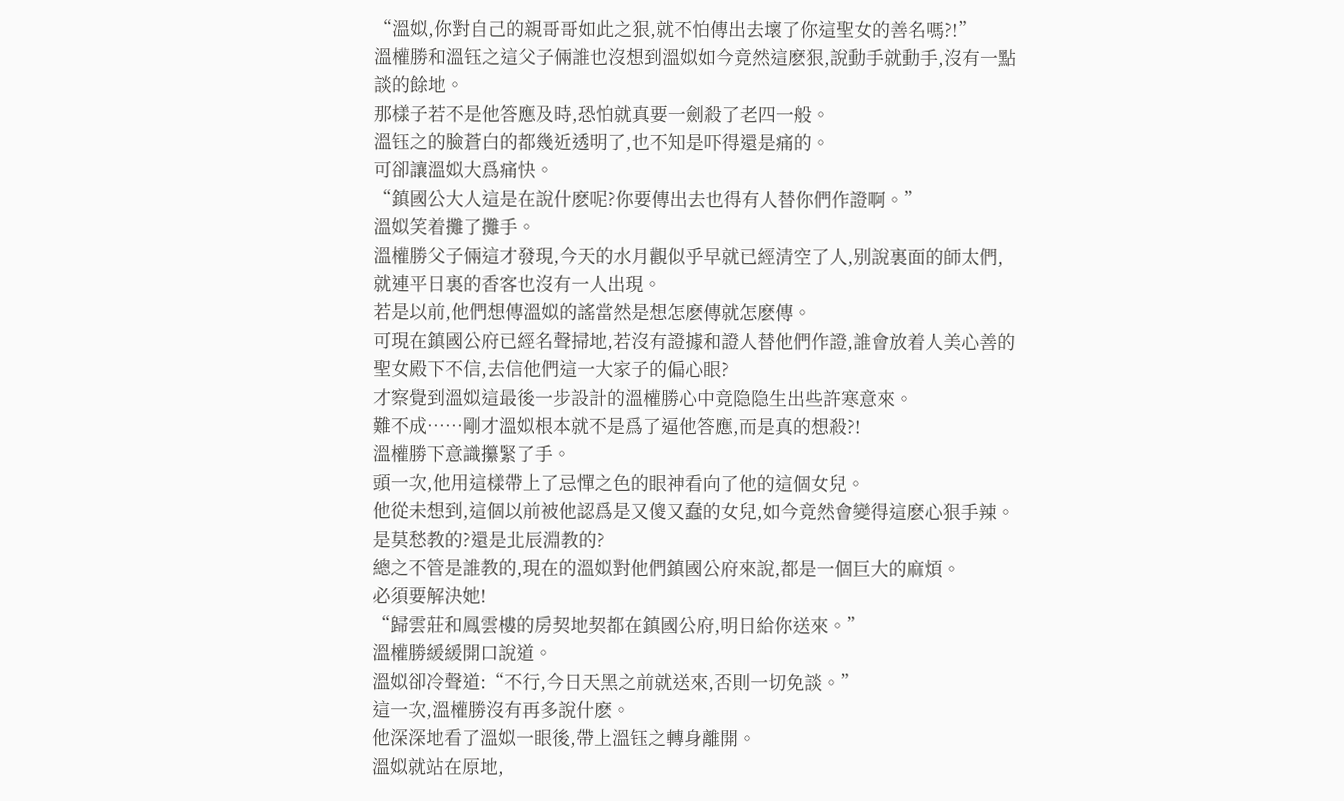“溫姒,你對自己的親哥哥如此之狠,就不怕傳出去壞了你這聖女的善名嗎?!”
溫權勝和溫钰之這父子倆誰也沒想到溫姒如今竟然這麽狠,說動手就動手,沒有一點談的餘地。
那樣子若不是他答應及時,恐怕就真要一劍殺了老四一般。
溫钰之的臉蒼白的都幾近透明了,也不知是吓得還是痛的。
可卻讓溫姒大爲痛快。
“鎮國公大人這是在說什麽呢?你要傳出去也得有人替你們作證啊。”
溫姒笑着攤了攤手。
溫權勝父子倆這才發現,今天的水月觀似乎早就已經清空了人,别說裏面的師太們,就連平日裏的香客也沒有一人出現。
若是以前,他們想傳溫姒的謠當然是想怎麽傳就怎麽傳。
可現在鎮國公府已經名聲掃地,若沒有證據和證人替他們作證,誰會放着人美心善的聖女殿下不信,去信他們這一大家子的偏心眼?
才察覺到溫姒這最後一步設計的溫權勝心中竟隐隐生出些許寒意來。
難不成……剛才溫姒根本就不是爲了逼他答應,而是真的想殺?!
溫權勝下意識攥緊了手。
頭一次,他用這樣帶上了忌憚之色的眼神看向了他的這個女兒。
他從未想到,這個以前被他認爲是又傻又蠢的女兒,如今竟然會變得這麽心狠手辣。
是莫愁教的?還是北辰淵教的?
總之不管是誰教的,現在的溫姒對他們鎮國公府來說,都是一個巨大的麻煩。
必須要解決她!
“歸雲莊和鳳雲樓的房契地契都在鎮國公府,明日給你送來。”
溫權勝緩緩開口說道。
溫姒卻冷聲道:“不行,今日天黑之前就送來,否則一切免談。”
這一次,溫權勝沒有再多說什麽。
他深深地看了溫姒一眼後,帶上溫钰之轉身離開。
溫姒就站在原地,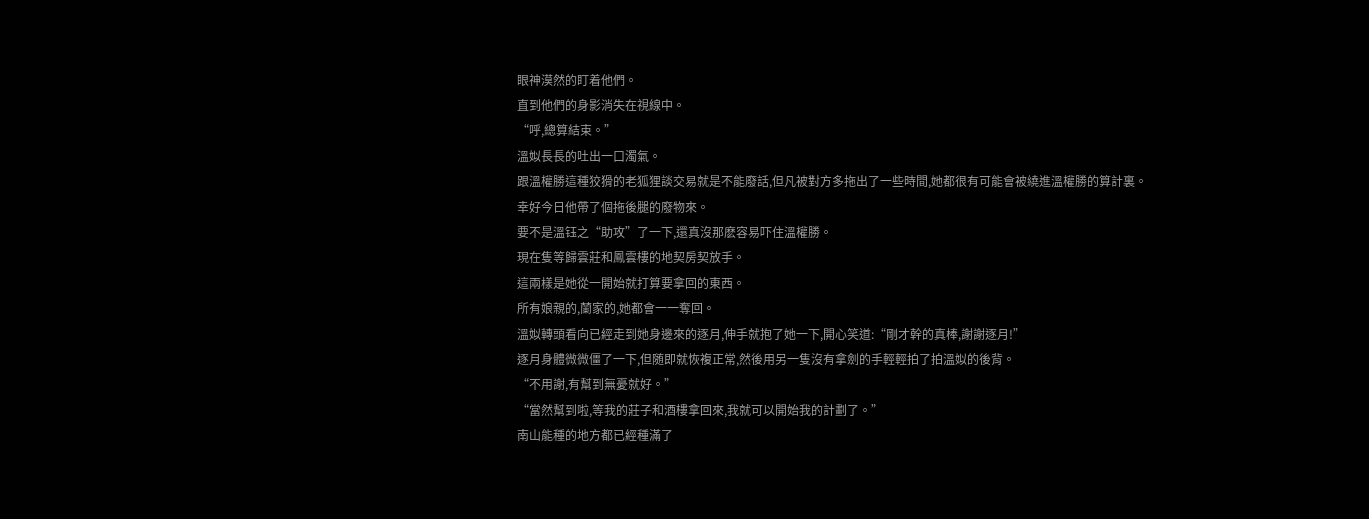眼神漠然的盯着他們。
直到他們的身影消失在視線中。
“呼,總算結束。”
溫姒長長的吐出一口濁氣。
跟溫權勝這種狡猾的老狐狸談交易就是不能廢話,但凡被對方多拖出了一些時間,她都很有可能會被繞進溫權勝的算計裏。
幸好今日他帶了個拖後腿的廢物來。
要不是溫钰之“助攻”了一下,還真沒那麽容易吓住溫權勝。
現在隻等歸雲莊和鳳雲樓的地契房契放手。
這兩樣是她從一開始就打算要拿回的東西。
所有娘親的,蘭家的,她都會一一奪回。
溫姒轉頭看向已經走到她身邊來的逐月,伸手就抱了她一下,開心笑道:“剛才幹的真棒,謝謝逐月!”
逐月身體微微僵了一下,但随即就恢複正常,然後用另一隻沒有拿劍的手輕輕拍了拍溫姒的後背。
“不用謝,有幫到無憂就好。”
“當然幫到啦,等我的莊子和酒樓拿回來,我就可以開始我的計劃了。”
南山能種的地方都已經種滿了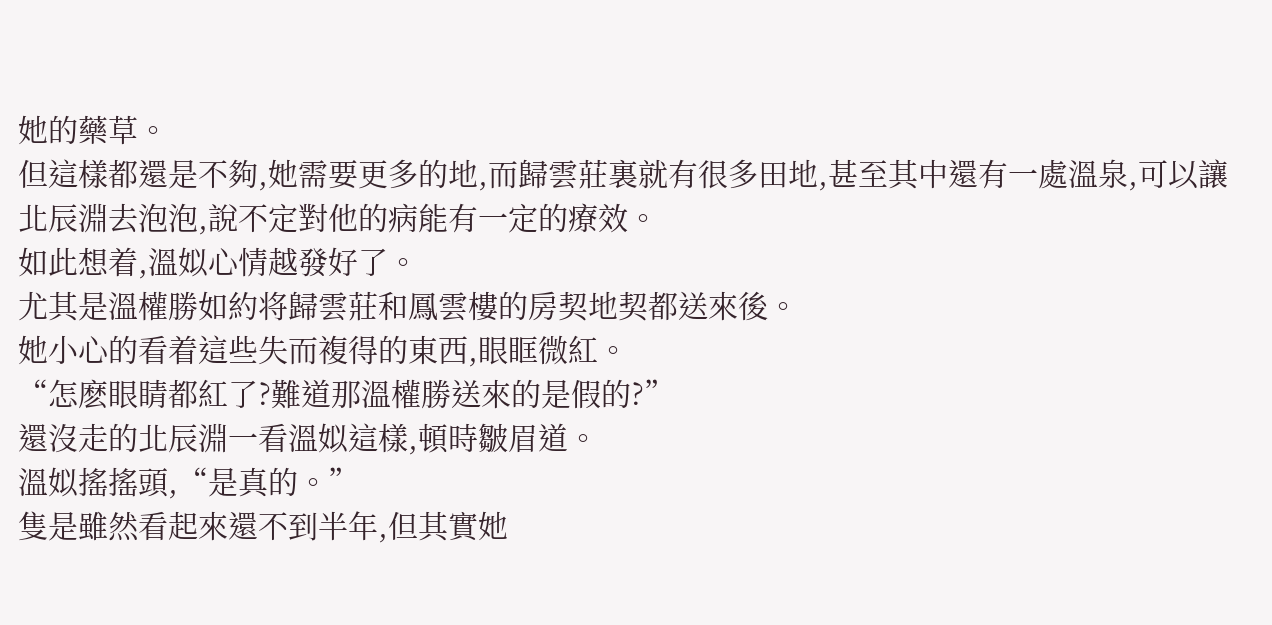她的藥草。
但這樣都還是不夠,她需要更多的地,而歸雲莊裏就有很多田地,甚至其中還有一處溫泉,可以讓北辰淵去泡泡,說不定對他的病能有一定的療效。
如此想着,溫姒心情越發好了。
尤其是溫權勝如約将歸雲莊和鳳雲樓的房契地契都送來後。
她小心的看着這些失而複得的東西,眼眶微紅。
“怎麽眼睛都紅了?難道那溫權勝送來的是假的?”
還沒走的北辰淵一看溫姒這樣,頓時皺眉道。
溫姒搖搖頭,“是真的。”
隻是雖然看起來還不到半年,但其實她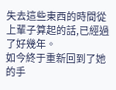失去這些東西的時間從上輩子算起的話,已經過了好幾年。
如今終于重新回到了她的手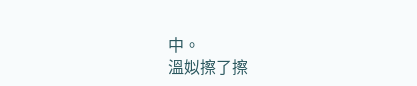中。
溫姒擦了擦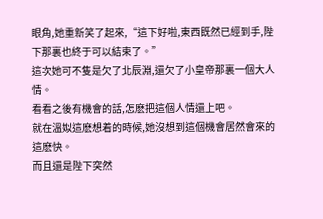眼角,她重新笑了起來,“這下好啦,東西既然已經到手,陛下那裏也終于可以結束了。”
這次她可不隻是欠了北辰淵,還欠了小皇帝那裏一個大人情。
看看之後有機會的話,怎麽把這個人情還上吧。
就在溫姒這麽想着的時候,她沒想到這個機會居然會來的這麽快。
而且還是陛下突然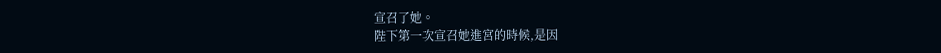宣召了她。
陛下第一次宣召她進宮的時候,是因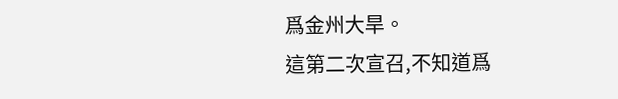爲金州大旱。
這第二次宣召,不知道爲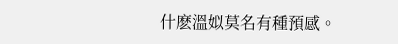什麽溫姒莫名有種預感。